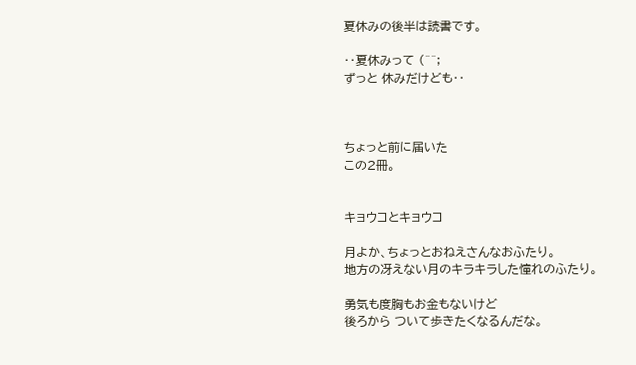夏休みの後半は読書です。

‥夏休みって (^^;
ずっと 休みだけども‥



ちょっと前に届いた
この2冊。


キョウコとキョウコ

月よか、ちょっとおねえさんなおふたり。
地方の冴えない月のキラキラした憧れのふたり。

勇気も度胸もお金もないけど
後ろから ついて歩きたくなるんだな。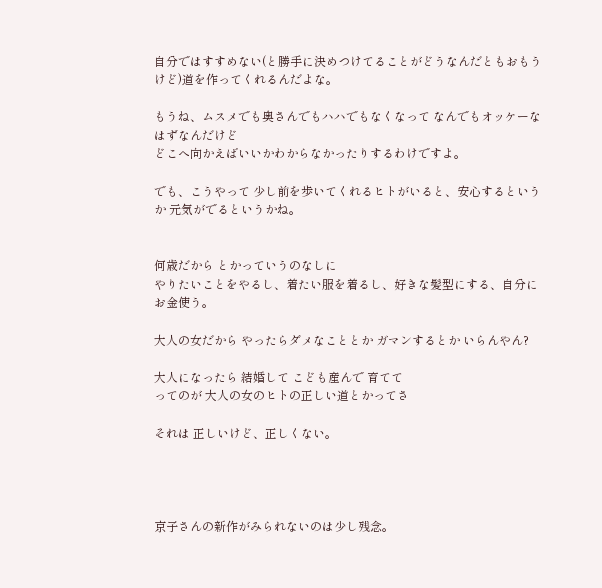自分ではすすめない(と勝手に決めつけてることがどうなんだともおもうけど)道を作ってくれるんだよな。

もうね、ムスメでも奥さんでもハハでもなくなって なんでもオッケーなはずなんだけど
どこへ向かえばいいかわからなかったりするわけですよ。

でも、こうやって 少し前を歩いてくれるヒトがいると、安心するというか 元気がでるというかね。


何歳だから とかっていうのなしに
やりたいことをやるし、着たい服を着るし、好きな髪型にする、自分にお金使う。

大人の女だから やったらダメなこととか ガマンするとか いらんやん?

大人になったら 結婚して こども産んで 育てて
ってのが 大人の女のヒトの正しい道とかってさ

それは 正しいけど、正しくない。




京子さんの新作がみられないのは少し残念。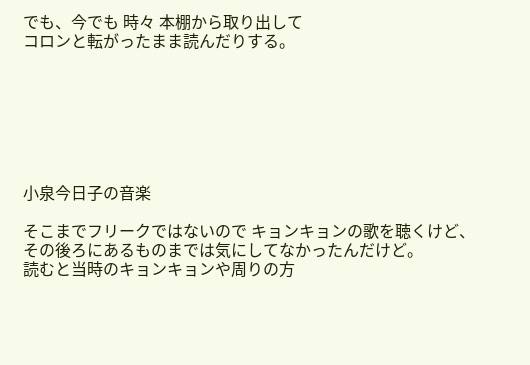でも、今でも 時々 本棚から取り出して
コロンと転がったまま読んだりする。







小泉今日子の音楽

そこまでフリークではないので キョンキョンの歌を聴くけど、その後ろにあるものまでは気にしてなかったんだけど。
読むと当時のキョンキョンや周りの方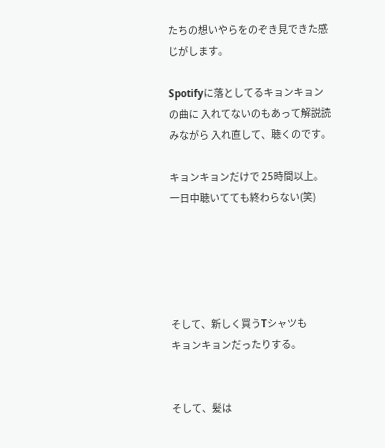たちの想いやらをのぞき見できた感じがします。

Spotifyに落としてるキョンキョンの曲に 入れてないのもあって解説読みながら 入れ直して、聴くのです。

キョンキョンだけで 25時間以上。
一日中聴いてても終わらない(笑)





そして、新しく買うTシャツも
キョンキョンだったりする。


そして、髪は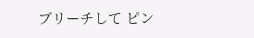ブリーチして ピン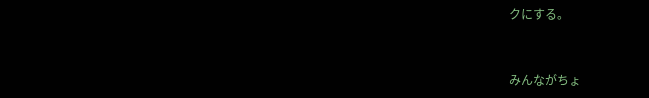クにする。


みんながちょ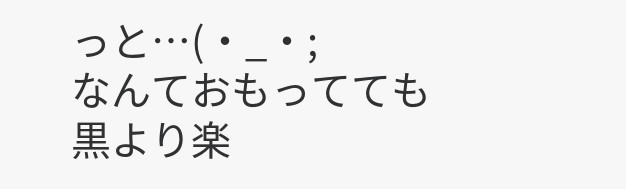っと…(・_・;
なんておもってても
黒より楽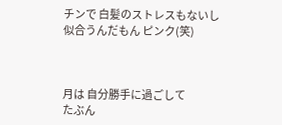チンで 白髪のストレスもないし
似合うんだもん ピンク(笑)



月は 自分勝手に過ごして
たぶん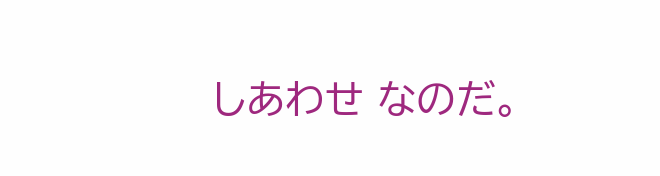しあわせ なのだ。